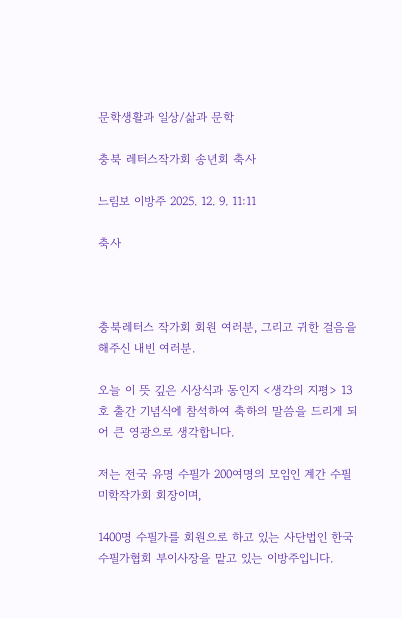문학생활과 일상/삶과 문학

충북 레터스작가회 송년회 축사

느림보 이방주 2025. 12. 9. 11:11

축사



충북레터스 작가회 회원 여러분, 그리고 귀한 걸음을 해주신 내빈 여러분.

오늘 이 뜻 깊은 시상식과 동인지 <생각의 지평> 13호 출간 기념식에 참석하여 축하의 말씀을 드리게 되어 큰 영광으로 생각합니다.

저는 전국 유명 수필가 200여명의 모임인 계간 수필미학작가회 회장이며,

1400명 수필가를 회원으로 하고 있는 사단법인 한국수필가협회 부이사장을 맡고 있는 이방주입니다.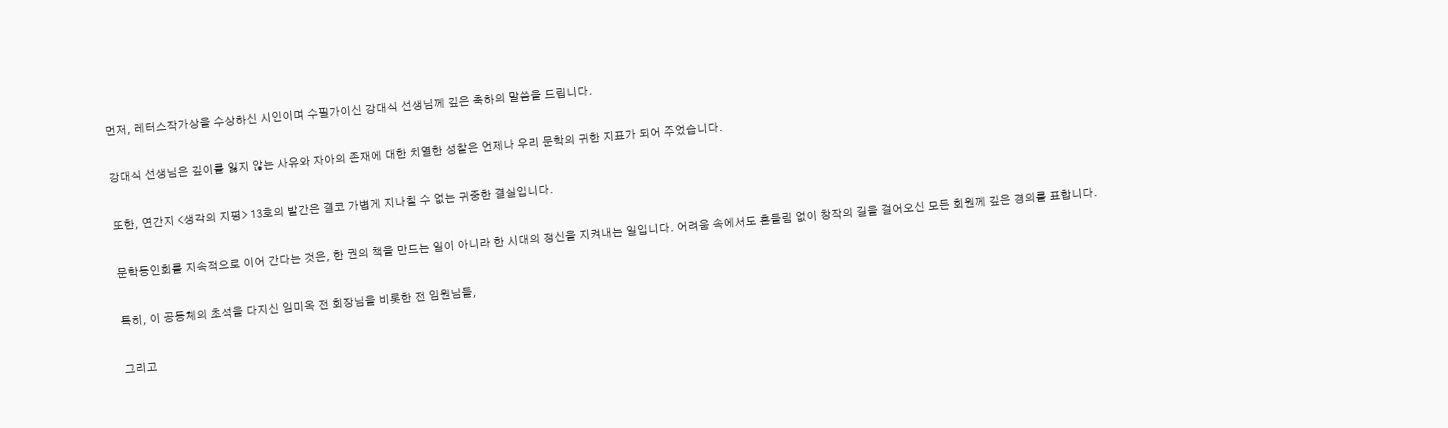먼저, 레터스작가상을 수상하신 시인이며 수필가이신 강대식 선생님께 깊은 축하의 말씀을 드립니다.

강대식 선생님은 깊이를 잃지 않는 사유와 자아의 존재에 대한 치열한 성찰은 언제나 우리 문학의 귀한 지표가 되어 주었습니다.

또한, 연간지 <생각의 지평> 13호의 발간은 결코 가볍게 지나칠 수 없는 귀중한 결실입니다.

문학동인회를 지속적으로 이어 간다는 것은, 한 권의 책을 만드는 일이 아니라 한 시대의 정신을 지켜내는 일입니다. 어려움 속에서도 흔들림 없이 창작의 길을 걸어오신 모든 회원께 깊은 경의를 표합니다.

특히, 이 공동체의 초석을 다지신 임미옥 전 회장님을 비롯한 전 임원님들,

그리고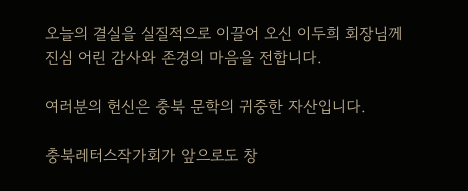오늘의 결실을 실질적으로 이끌어 오신 이두희 회장님께 진심 어린 감사와 존경의 마음을 전합니다.

여러분의 헌신은 충북 문학의 귀중한 자산입니다.

충북레터스작가회가 앞으로도 창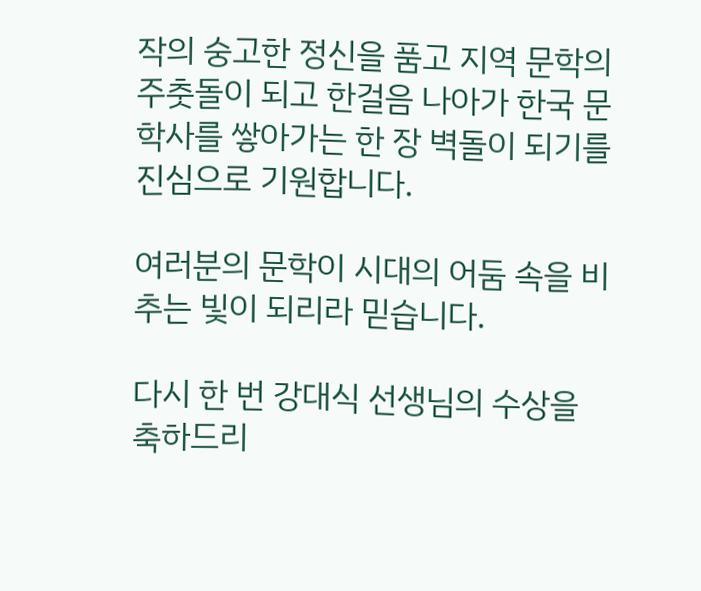작의 숭고한 정신을 품고 지역 문학의 주춧돌이 되고 한걸음 나아가 한국 문학사를 쌓아가는 한 장 벽돌이 되기를 진심으로 기원합니다.

여러분의 문학이 시대의 어둠 속을 비추는 빛이 되리라 믿습니다.

다시 한 번 강대식 선생님의 수상을 축하드리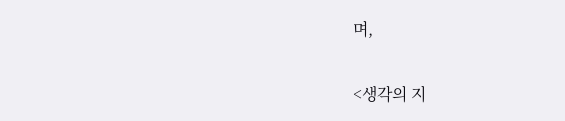며,

<생각의 지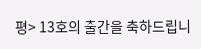평> 13호의 출간을 축하드립니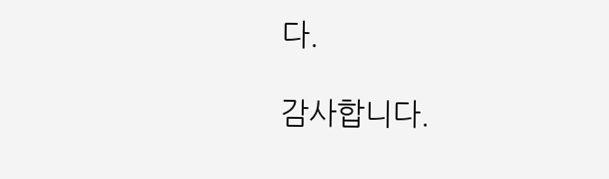다.

감사합니다.